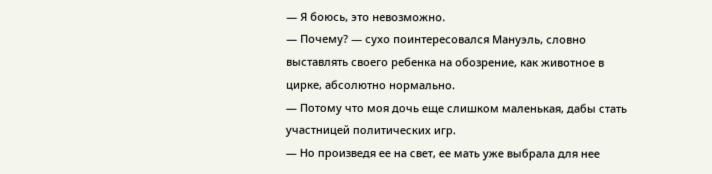— Я боюсь, это невозможно.
— Почему? — сухо поинтересовался Мануэль, словно выставлять своего ребенка на обозрение, как животное в цирке, абсолютно нормально.
— Потому что моя дочь еще слишком маленькая, дабы стать участницей политических игр.
— Но произведя ее на свет, ее мать уже выбрала для нее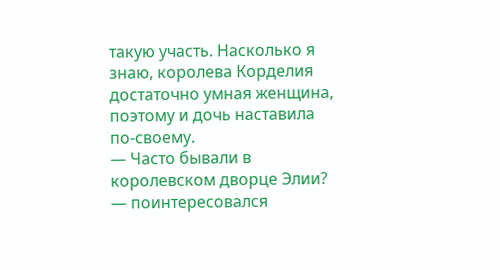такую участь. Насколько я знаю, королева Корделия достаточно умная женщина, поэтому и дочь наставила по-своему.
— Часто бывали в королевском дворце Элии? — поинтересовался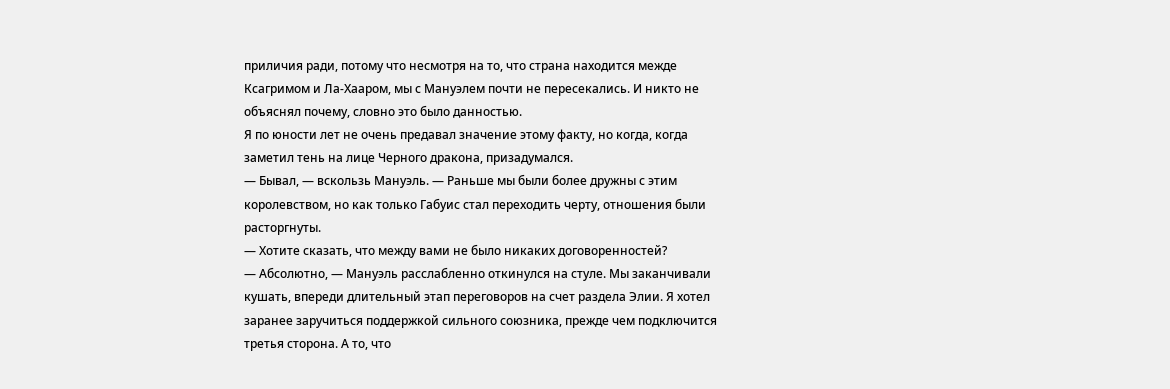приличия ради, потому что несмотря на то, что страна находится межде Ксагримом и Ла-Хааром, мы с Мануэлем почти не пересекались. И никто не объяснял почему, словно это было данностью.
Я по юности лет не очень предавал значение этому факту, но когда, когда заметил тень на лице Черного дракона, призадумался.
— Бывал, — вскользь Мануэль. — Раньше мы были более дружны с этим королевством, но как только Габуис стал переходить черту, отношения были расторгнуты.
— Хотите сказать, что между вами не было никаких договоренностей?
— Абсолютно, — Мануэль расслабленно откинулся на стуле. Мы заканчивали кушать, впереди длительный этап переговоров на счет раздела Элии. Я хотел заранее заручиться поддержкой сильного союзника, прежде чем подключится третья сторона. А то, что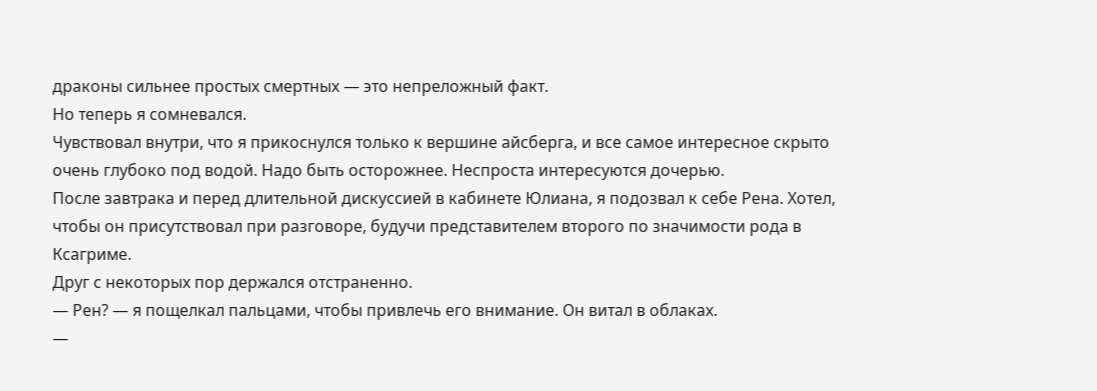драконы сильнее простых смертных — это непреложный факт.
Но теперь я сомневался.
Чувствовал внутри, что я прикоснулся только к вершине айсберга, и все самое интересное скрыто очень глубоко под водой. Надо быть осторожнее. Неспроста интересуются дочерью.
После завтрака и перед длительной дискуссией в кабинете Юлиана, я подозвал к себе Рена. Хотел, чтобы он присутствовал при разговоре, будучи представителем второго по значимости рода в Ксагриме.
Друг с некоторых пор держался отстраненно.
— Рен? — я пощелкал пальцами, чтобы привлечь его внимание. Он витал в облаках.
—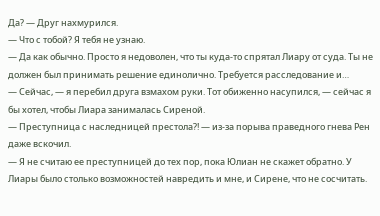Да? — Друг нахмурился.
— Что с тобой? Я тебя не узнаю.
— Да как обычно. Просто я недоволен, что ты куда-то спрятал Лиару от суда. Ты не должен был принимать решение единолично. Требуется расследование и…
— Сейчас, — я перебил друга взмахом руки. Тот обиженно насупился, — сейчас я бы хотел, чтобы Лиара занималась Сиреной.
— Преступница с наследницей престола?! — из-за порыва праведного гнева Рен даже вскочил.
— Я не считаю ее преступницей до тех пор, пока Юлиан не скажет обратно. У Лиары было столько возможностей навредить и мне, и Сирене, что не сосчитать.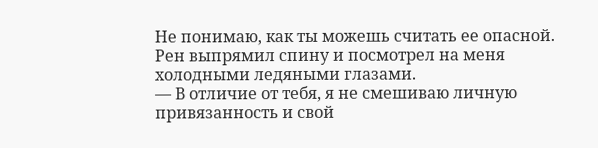Не понимаю, как ты можешь считать ее опасной.
Рен выпрямил спину и посмотрел на меня холодными ледяными глазами.
— В отличие от тебя, я не смешиваю личную привязанность и свой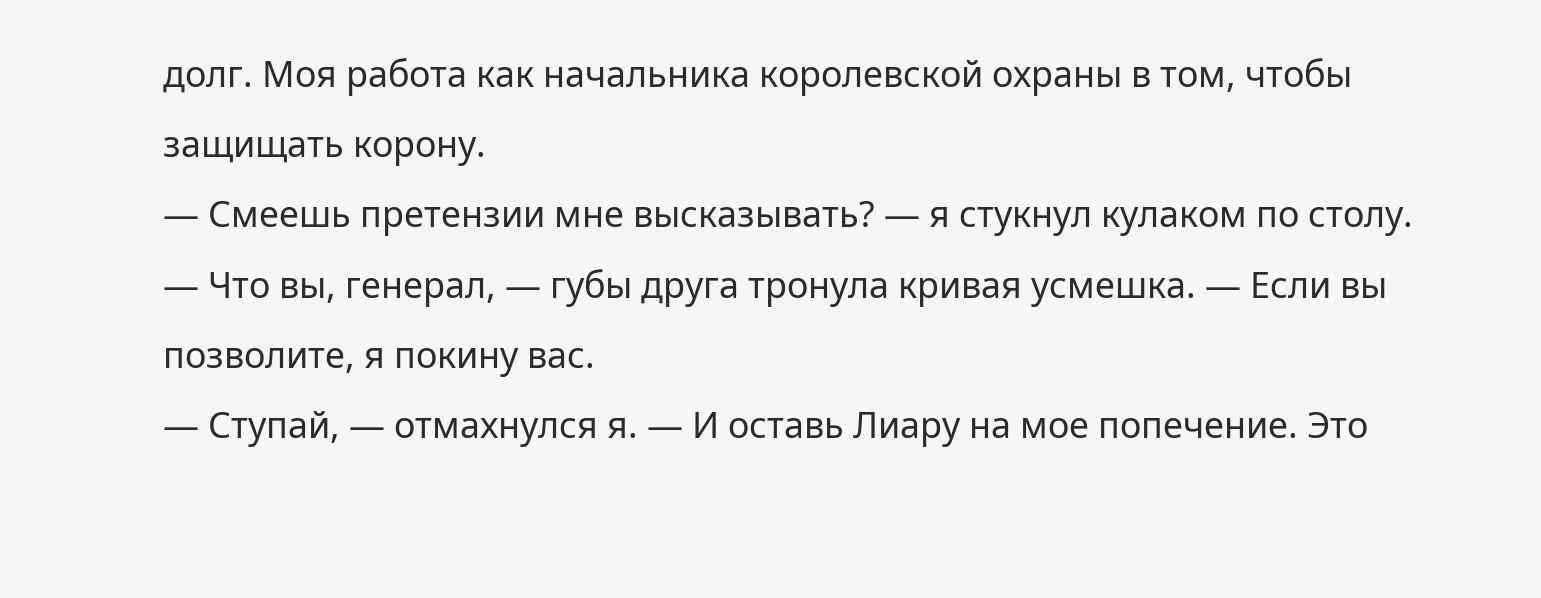долг. Моя работа как начальника королевской охраны в том, чтобы защищать корону.
— Смеешь претензии мне высказывать? — я стукнул кулаком по столу.
— Что вы, генерал, — губы друга тронула кривая усмешка. — Если вы позволите, я покину вас.
— Ступай, — отмахнулся я. — И оставь Лиару на мое попечение. Это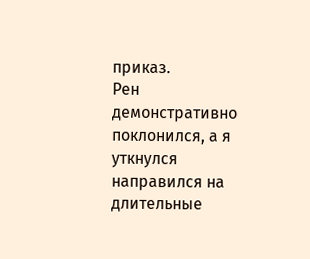приказ.
Рен демонстративно поклонился, а я уткнулся направился на длительные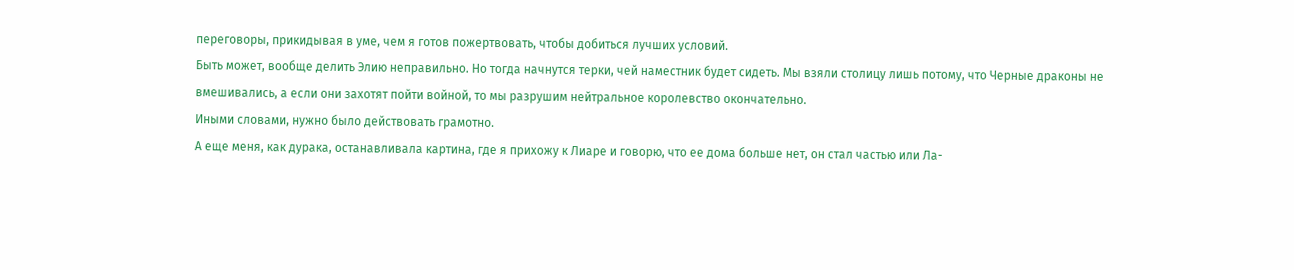переговоры, прикидывая в уме, чем я готов пожертвовать, чтобы добиться лучших условий.
Быть может, вообще делить Элию неправильно. Но тогда начнутся терки, чей наместник будет сидеть. Мы взяли столицу лишь потому, что Черные драконы не вмешивались, а если они захотят пойти войной, то мы разрушим нейтральное королевство окончательно.
Иными словами, нужно было действовать грамотно.
А еще меня, как дурака, останавливала картина, где я прихожу к Лиаре и говорю, что ее дома больше нет, он стал частью или Ла-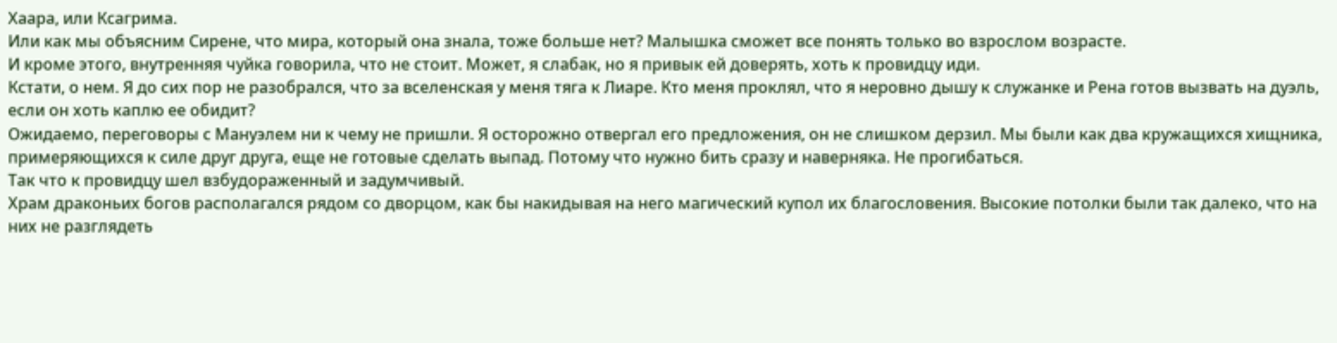Хаара, или Ксагрима.
Или как мы объясним Сирене, что мира, который она знала, тоже больше нет? Малышка сможет все понять только во взрослом возрасте.
И кроме этого, внутренняя чуйка говорила, что не стоит. Может, я слабак, но я привык ей доверять, хоть к провидцу иди.
Кстати, о нем. Я до сих пор не разобрался, что за вселенская у меня тяга к Лиаре. Кто меня проклял, что я неровно дышу к служанке и Рена готов вызвать на дуэль, если он хоть каплю ее обидит?
Ожидаемо, переговоры с Мануэлем ни к чему не пришли. Я осторожно отвергал его предложения, он не слишком дерзил. Мы были как два кружащихся хищника, примеряющихся к силе друг друга, еще не готовые сделать выпад. Потому что нужно бить сразу и наверняка. Не прогибаться.
Так что к провидцу шел взбудораженный и задумчивый.
Храм драконьих богов располагался рядом со дворцом, как бы накидывая на него магический купол их благословения. Высокие потолки были так далеко, что на них не разглядеть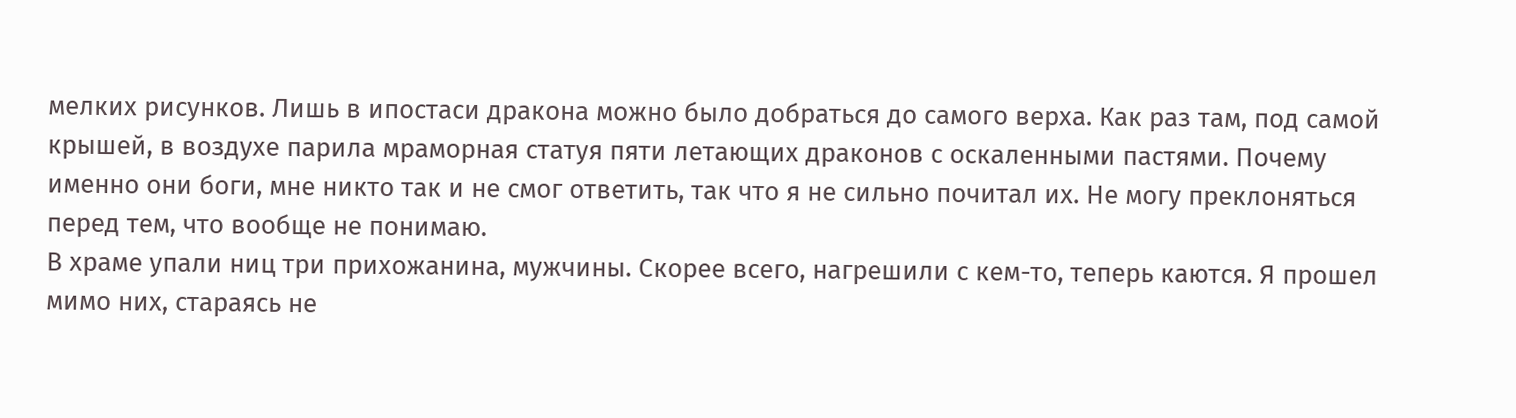мелких рисунков. Лишь в ипостаси дракона можно было добраться до самого верха. Как раз там, под самой крышей, в воздухе парила мраморная статуя пяти летающих драконов с оскаленными пастями. Почему именно они боги, мне никто так и не смог ответить, так что я не сильно почитал их. Не могу преклоняться перед тем, что вообще не понимаю.
В храме упали ниц три прихожанина, мужчины. Скорее всего, нагрешили с кем-то, теперь каются. Я прошел мимо них, стараясь не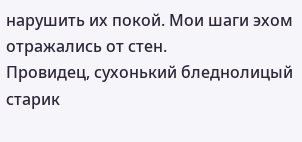нарушить их покой. Мои шаги эхом отражались от стен.
Провидец, сухонький бледнолицый старик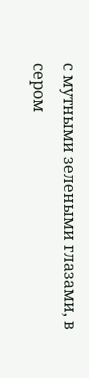с мутными зелеными глазами, в сером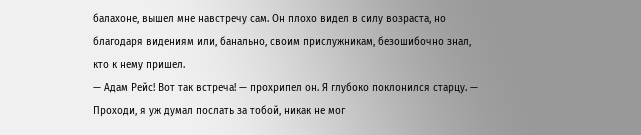балахоне, вышел мне навстречу сам. Он плохо видел в силу возраста, но благодаря видениям или, банально, своим прислужникам, безошибочно знал, кто к нему пришел.
— Адам Рейс! Вот так встреча! — прохрипел он. Я глубоко поклонился старцу. — Проходи, я уж думал послать за тобой, никак не мог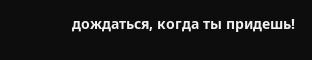дождаться, когда ты придешь!